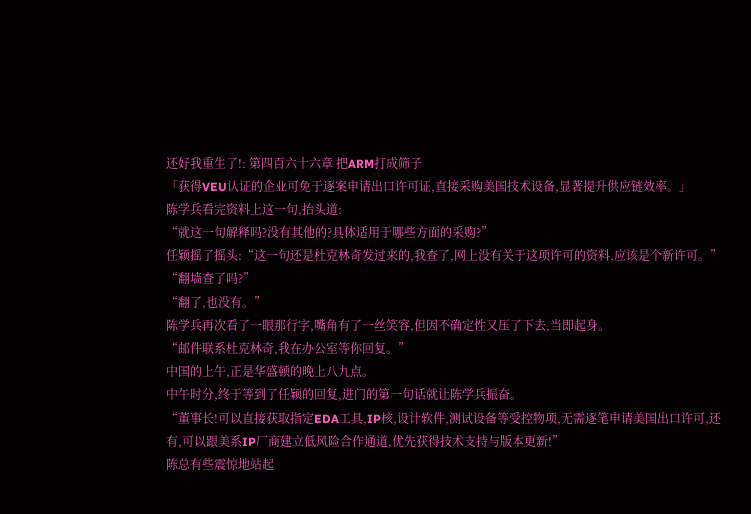还好我重生了!: 第四百六十六章 把ARM打成筛子
「获得VEU认证的企业可免于逐案申请出口许可证,直接采购美国技术设备,显著提升供应链效率。」
陈学兵看完资料上这一句,抬头道:
“就这一句解释吗?没有其他的?具体适用于哪些方面的采购?”
任颖摇了摇头:“这一句还是杜克林奇发过来的,我查了,网上没有关于这项许可的资料,应该是个新许可。”
“翻墙查了吗?”
“翻了,也没有。”
陈学兵再次看了一眼那行字,嘴角有了一丝笑容,但因不确定性又压了下去,当即起身。
“邮件联系杜克林奇,我在办公室等你回复。”
中国的上午,正是华盛顿的晚上八九点。
中午时分,终于等到了任颖的回复,进门的第一句话就让陈学兵振奋。
“董事长!可以直接获取指定EDA工具,IP核,设计软件,测试设备等受控物项,无需逐笔申请美国出口许可,还有,可以跟美系IP厂商建立低风险合作通道,优先获得技术支持与版本更新!”
陈总有些震惊地站起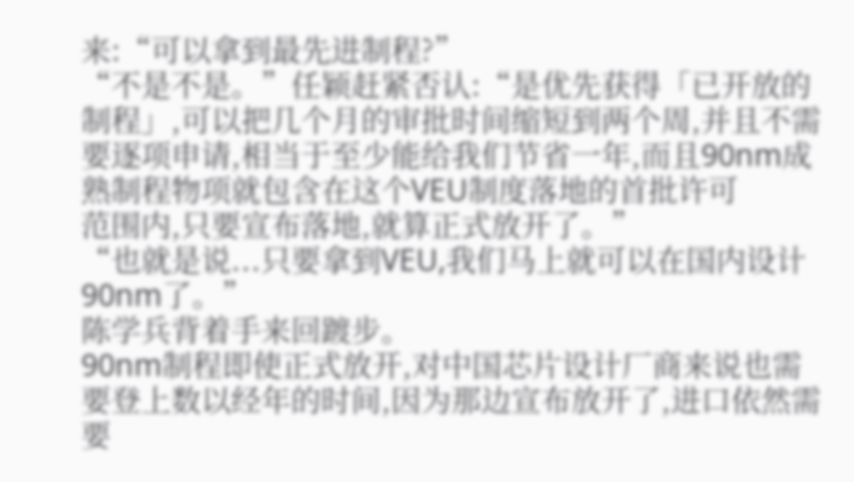来:“可以拿到最先进制程?”
“不是不是。”任颖赶紧否认:“是优先获得「已开放的制程」,可以把几个月的审批时间缩短到两个周,并且不需要逐项申请,相当于至少能给我们节省一年,而且90nm成熟制程物项就包含在这个VEU制度落地的首批许可
范围内,只要宣布落地,就算正式放开了。”
“也就是说...只要拿到VEU,我们马上就可以在国内设计90nm了。”
陈学兵背着手来回踱步。
90nm制程即使正式放开,对中国芯片设计厂商来说也需要登上数以经年的时间,因为那边宣布放开了,进口依然需要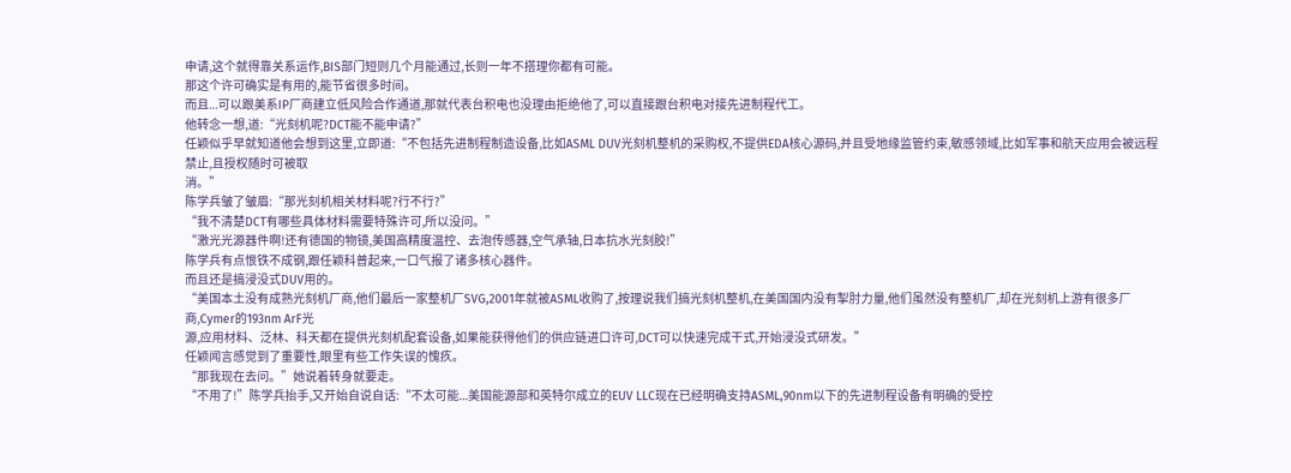申请,这个就得靠关系运作,BIS部门短则几个月能通过,长则一年不搭理你都有可能。
那这个许可确实是有用的,能节省很多时间。
而且...可以跟美系IP厂商建立低风险合作通道,那就代表台积电也没理由拒绝他了,可以直接跟台积电对接先进制程代工。
他转念一想,道:“光刻机呢?DCT能不能申请?”
任颖似乎早就知道他会想到这里,立即道:“不包括先进制程制造设备,比如ASML DUV光刻机整机的采购权,不提供EDA核心源码,并且受地缘监管约束,敏感领域,比如军事和航天应用会被远程禁止,且授权随时可被取
消。”
陈学兵皱了皱眉:“那光刻机相关材料呢?行不行?”
“我不清楚DCT有哪些具体材料需要特殊许可,所以没问。”
“激光光源器件啊!还有德国的物镜,美国高精度温控、去泡传感器,空气承轴,日本抗水光刻胶!”
陈学兵有点恨铁不成钢,跟任颖科普起来,一口气报了诸多核心器件。
而且还是搞浸没式DUV用的。
“美国本土没有成熟光刻机厂商,他们最后一家整机厂SVG,2001年就被ASML收购了,按理说我们搞光刻机整机,在美国国内没有掣肘力量,他们虽然没有整机厂,却在光刻机上游有很多厂商,Cymer的193nm ArF光
源,应用材料、泛林、科天都在提供光刻机配套设备,如果能获得他们的供应链进口许可,DCT可以快速完成干式,开始浸没式研发。”
任颖闻言感觉到了重要性,眼里有些工作失误的愧疚。
“那我现在去问。”她说着转身就要走。
“不用了!”陈学兵抬手,又开始自说自话:“不太可能...美国能源部和英特尔成立的EUV LLC现在已经明确支持ASML,90nm以下的先进制程设备有明确的受控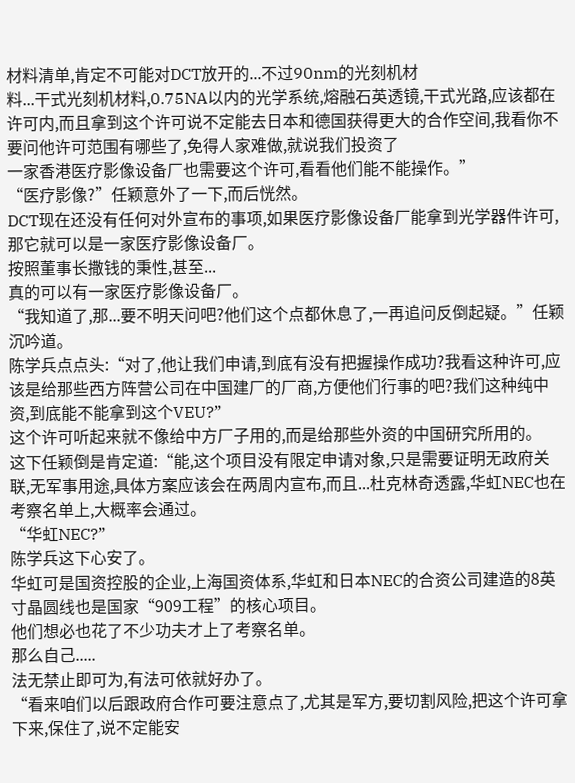材料清单,肯定不可能对DCT放开的...不过90nm的光刻机材
料...干式光刻机材料,0.75NA以内的光学系统,熔融石英透镜,干式光路,应该都在许可内,而且拿到这个许可说不定能去日本和德国获得更大的合作空间,我看你不要问他许可范围有哪些了,免得人家难做,就说我们投资了
一家香港医疗影像设备厂也需要这个许可,看看他们能不能操作。”
“医疗影像?”任颖意外了一下,而后恍然。
DCT现在还没有任何对外宣布的事项,如果医疗影像设备厂能拿到光学器件许可,那它就可以是一家医疗影像设备厂。
按照董事长撒钱的秉性,甚至...
真的可以有一家医疗影像设备厂。
“我知道了,那...要不明天问吧?他们这个点都休息了,一再追问反倒起疑。”任颖沉吟道。
陈学兵点点头:“对了,他让我们申请,到底有没有把握操作成功?我看这种许可,应该是给那些西方阵营公司在中国建厂的厂商,方便他们行事的吧?我们这种纯中资,到底能不能拿到这个VEU?”
这个许可听起来就不像给中方厂子用的,而是给那些外资的中国研究所用的。
这下任颖倒是肯定道:“能,这个项目没有限定申请对象,只是需要证明无政府关联,无军事用途,具体方案应该会在两周内宣布,而且...杜克林奇透露,华虹NEC也在考察名单上,大概率会通过。
“华虹NEC?”
陈学兵这下心安了。
华虹可是国资控股的企业,上海国资体系,华虹和日本NEC的合资公司建造的8英寸晶圆线也是国家“909工程”的核心项目。
他们想必也花了不少功夫才上了考察名单。
那么自己.....
法无禁止即可为,有法可依就好办了。
“看来咱们以后跟政府合作可要注意点了,尤其是军方,要切割风险,把这个许可拿下来,保住了,说不定能安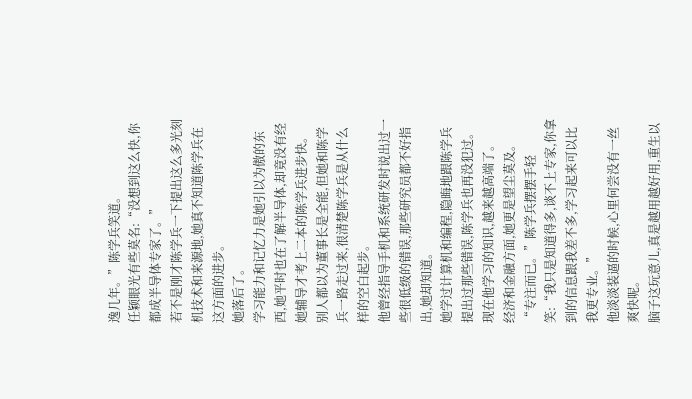逸几年。”陈学兵笑道。
任颖眼光有些莫名:“没想到这么快,你都成半导体专家了。”
若不是刚才陈学兵一下提出这么多光刻机技术和来源地,她真不知道陈学兵在这方面的进步。
她落后了。
学习能力和记忆力是她引以为傲的东西,她平时也在了解半导体,却竟没有经她辅导才考上二本的陈学兵进步快。
别人都以为董事长是全能,但她和陈学兵一路走过来,很清楚陈学兵是从什么样的空白起步。
他曾经指导手机和系统研发时说出过一些很低级的错误,那些研究员都不好指出,她却知道。
她学过计算机和编程,隐晦地跟陈学兵提出过那些错误,陈学兵也再没犯过。
现在他学习的知识,越来越高端了。
经济和金融方面,她更是望尘莫及。
“专注而已。”陈学兵摆摆手轻笑:“我只是知道得多,谈不上专家,你拿到的信息跟我差不多,学习起来可以比我更专业。”
他淡淡装逼的时候,心里何尝没有一丝爽快呢。
脑子这玩意儿,真是越用越好用,重生以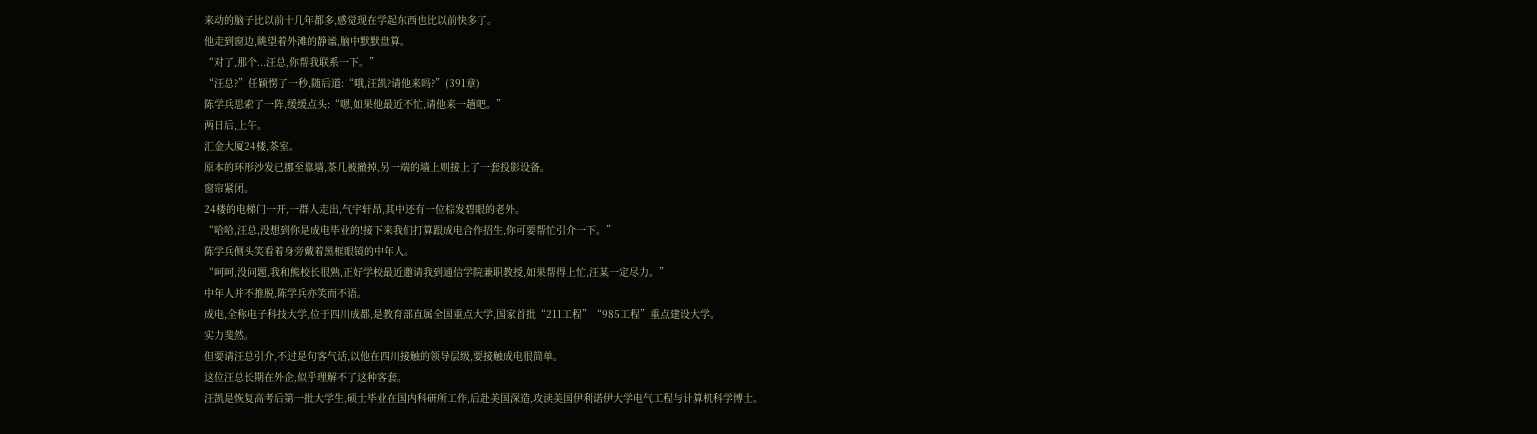来动的脑子比以前十几年都多,感觉现在学起东西也比以前快多了。
他走到窗边,眺望着外滩的静谧,脑中默默盘算。
“对了,那个...汪总,你帮我联系一下。”
“汪总?”任颖愣了一秒,随后道:“哦,汪凯?请他来吗?”(391章)
陈学兵思索了一阵,缓缓点头:“嗯,如果他最近不忙,请他来一趟吧。”
两日后,上午。
汇金大厦24楼,茶室。
原本的环形沙发已挪至靠墙,茶几被撤掉,另一端的墙上则接上了一套投影设备。
窗帘紧闭。
24楼的电梯门一开,一群人走出,气宇轩昂,其中还有一位棕发碧眼的老外。
“哈哈,汪总,没想到你是成电毕业的!接下来我们打算跟成电合作招生,你可要帮忙引介一下。”
陈学兵侧头笑看着身旁戴着黑框眼镜的中年人。
“呵呵,没问题,我和熊校长很熟,正好学校最近邀请我到通信学院兼职教授,如果帮得上忙,汪某一定尽力。”
中年人并不推脱,陈学兵亦笑而不语。
成电,全称电子科技大学,位于四川成都,是教育部直属全国重点大学,国家首批“211工程”“985工程”重点建设大学。
实力斐然。
但要请汪总引介,不过是句客气话,以他在四川接触的领导层级,要接触成电很简单。
这位汪总长期在外企,似乎理解不了这种客套。
汪凯是恢复高考后第一批大学生,硕士毕业在国内科研所工作,后赴美国深造,攻读美国伊利诺伊大学电气工程与计算机科学博士。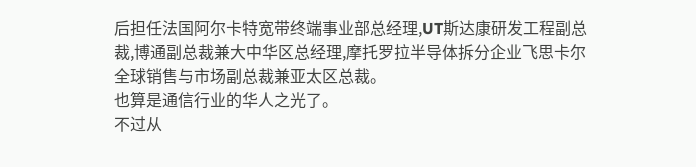后担任法国阿尔卡特宽带终端事业部总经理,UT斯达康研发工程副总裁,博通副总裁兼大中华区总经理,摩托罗拉半导体拆分企业飞思卡尔全球销售与市场副总裁兼亚太区总裁。
也算是通信行业的华人之光了。
不过从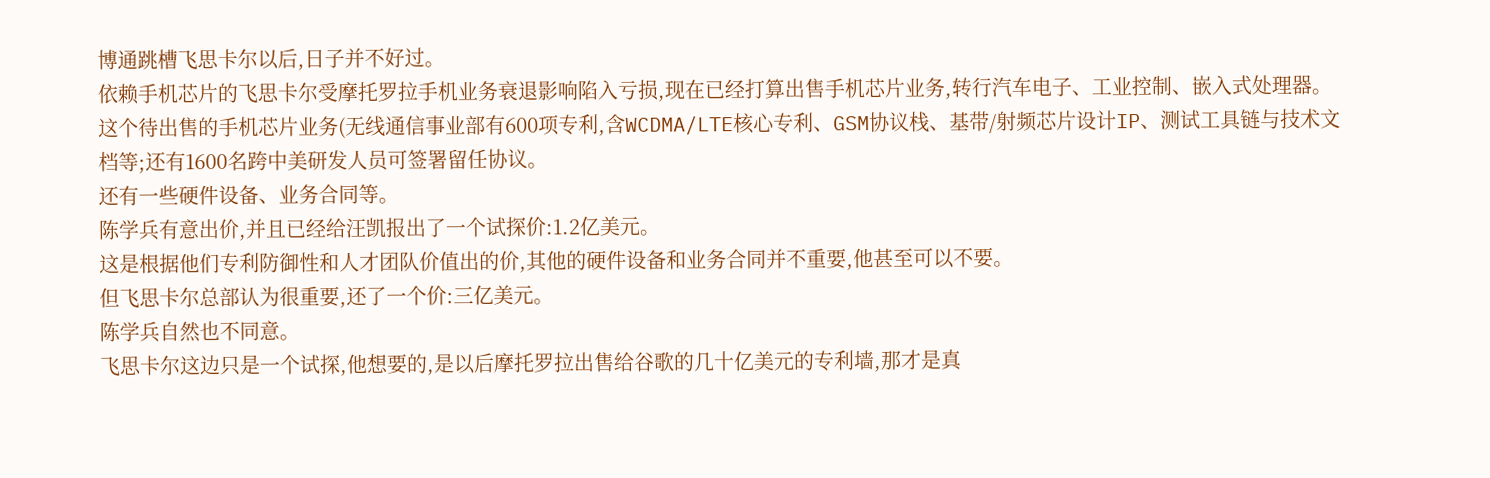博通跳槽飞思卡尔以后,日子并不好过。
依赖手机芯片的飞思卡尔受摩托罗拉手机业务衰退影响陷入亏损,现在已经打算出售手机芯片业务,转行汽车电子、工业控制、嵌入式处理器。
这个待出售的手机芯片业务(无线通信事业部有600项专利,含WCDMA/LTE核心专利、GSM协议栈、基带/射频芯片设计IP、测试工具链与技术文档等;还有1600名跨中美研发人员可签署留任协议。
还有一些硬件设备、业务合同等。
陈学兵有意出价,并且已经给汪凯报出了一个试探价:1.2亿美元。
这是根据他们专利防御性和人才团队价值出的价,其他的硬件设备和业务合同并不重要,他甚至可以不要。
但飞思卡尔总部认为很重要,还了一个价:三亿美元。
陈学兵自然也不同意。
飞思卡尔这边只是一个试探,他想要的,是以后摩托罗拉出售给谷歌的几十亿美元的专利墙,那才是真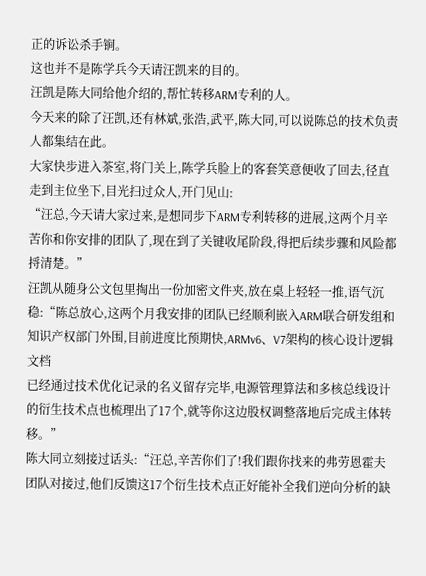正的诉讼杀手锏。
这也并不是陈学兵今天请汪凯来的目的。
汪凯是陈大同给他介绍的,帮忙转移ARM专利的人。
今天来的除了汪凯,还有林斌,张浩,武平,陈大同,可以说陈总的技术负责人都集结在此。
大家快步进入茶室,将门关上,陈学兵脸上的客套笑意便收了回去,径直走到主位坐下,目光扫过众人,开门见山:
“汪总,今天请大家过来,是想同步下ARM专利转移的进展,这两个月辛苦你和你安排的团队了,现在到了关键收尾阶段,得把后续步骤和风险都捋清楚。”
汪凯从随身公文包里掏出一份加密文件夹,放在桌上轻轻一推,语气沉稳:“陈总放心,这两个月我安排的团队已经顺利嵌入ARM联合研发组和知识产权部门外围,目前进度比预期快,ARMv6、V7架构的核心设计逻辑文档
已经通过技术优化记录的名义留存完毕,电源管理算法和多核总线设计的衍生技术点也梳理出了17个,就等你这边股权调整落地后完成主体转移。”
陈大同立刻接过话头:“汪总,辛苦你们了!我们跟你找来的弗劳恩霍夫团队对接过,他们反馈这17个衍生技术点正好能补全我们逆向分析的缺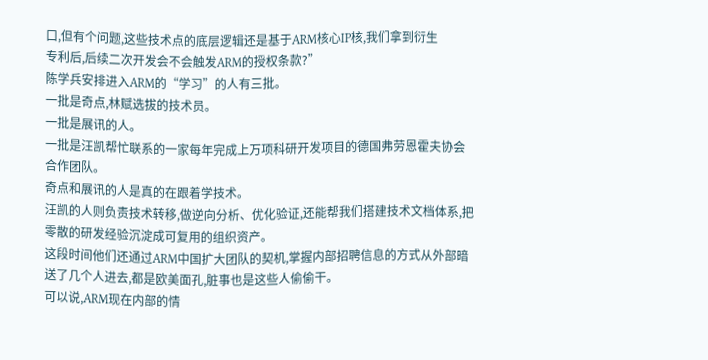口,但有个问题,这些技术点的底层逻辑还是基于ARM核心IP核,我们拿到衍生
专利后,后续二次开发会不会触发ARM的授权条款?”
陈学兵安排进入ARM的“学习”的人有三批。
一批是奇点,林赋选拔的技术员。
一批是展讯的人。
一批是汪凯帮忙联系的一家每年完成上万项科研开发项目的德国弗劳恩霍夫协会合作团队。
奇点和展讯的人是真的在跟着学技术。
汪凯的人则负责技术转移,做逆向分析、优化验证,还能帮我们搭建技术文档体系,把零散的研发经验沉淀成可复用的组织资产。
这段时间他们还通过ARM中国扩大团队的契机,掌握内部招聘信息的方式从外部暗送了几个人进去,都是欧美面孔,脏事也是这些人偷偷干。
可以说,ARM现在内部的情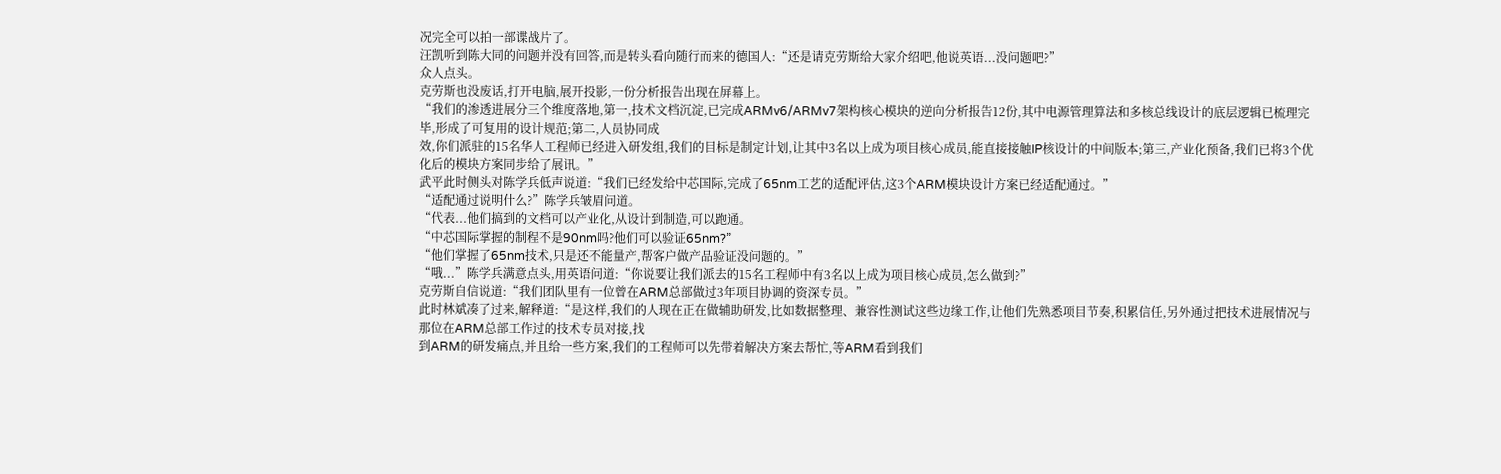况完全可以拍一部谍战片了。
汪凯听到陈大同的问题并没有回答,而是转头看向随行而来的德国人:“还是请克劳斯给大家介绍吧,他说英语...没问题吧?”
众人点头。
克劳斯也没废话,打开电脑,展开投影,一份分析报告出现在屏幕上。
“我们的渗透进展分三个维度落地,第一,技术文档沉淀,已完成ARMv6/ARMv7架构核心模块的逆向分析报告12份,其中电源管理算法和多核总线设计的底层逻辑已梳理完毕,形成了可复用的设计规范;第二,人员协同成
效,你们派驻的15名华人工程师已经进入研发组,我们的目标是制定计划,让其中3名以上成为项目核心成员,能直接接触IP核设计的中间版本;第三,产业化预备,我们已将3个优化后的模块方案同步给了展讯。”
武平此时侧头对陈学兵低声说道:“我们已经发给中芯国际,完成了65nm工艺的适配评估,这3个ARM模块设计方案已经适配通过。”
“适配通过说明什么?”陈学兵皱眉问道。
“代表...他们搞到的文档可以产业化,从设计到制造,可以跑通。
“中芯国际掌握的制程不是90nm吗?他们可以验证65nm?”
“他们掌握了65nm技术,只是还不能量产,帮客户做产品验证没问题的。”
“哦...”陈学兵满意点头,用英语问道:“你说要让我们派去的15名工程师中有3名以上成为项目核心成员,怎么做到?”
克劳斯自信说道:“我们团队里有一位曾在ARM总部做过3年项目协调的资深专员。”
此时林斌凑了过来,解释道:“是这样,我们的人现在正在做辅助研发,比如数据整理、兼容性测试这些边缘工作,让他们先熟悉项目节奏,积累信任,另外通过把技术进展情况与那位在ARM总部工作过的技术专员对接,找
到ARM的研发痛点,并且给一些方案,我们的工程师可以先带着解决方案去帮忙,等ARM看到我们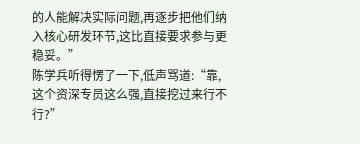的人能解决实际问题,再逐步把他们纳入核心研发环节,这比直接要求参与更稳妥。”
陈学兵听得愣了一下,低声骂道:“靠,这个资深专员这么强,直接挖过来行不行?”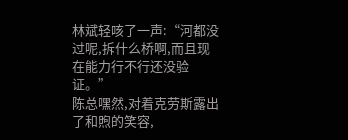林斌轻咳了一声:“河都没过呢,拆什么桥啊,而且现在能力行不行还没验证。”
陈总嘿然,对着克劳斯露出了和煦的笑容,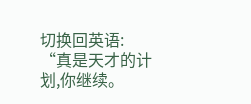切换回英语:
“真是天才的计划,你继续。